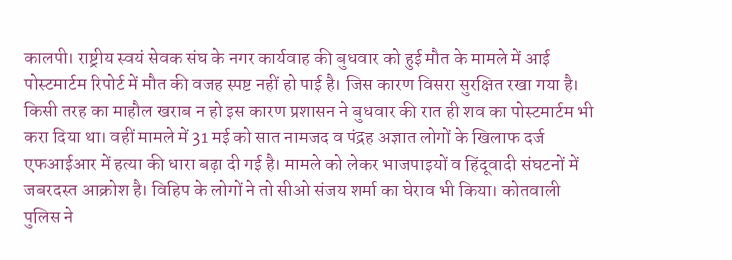कालपी। राष्ट्रीय स्वयं सेवक संघ के नगर कार्यवाह की बुधवार को हुई मौत के मामले में आई पोस्टमार्टम रिपोर्ट में मौत की वजह स्पष्ट नहीं हो पाई है। जिस कारण विसरा सुरक्षित रखा गया है। किसी तरह का माहौल खराब न हो इस कारण प्रशासन ने बुधवार की रात ही शव का पोस्टमार्टम भी करा दिया था। वहीं मामले में 31 मई को सात नामजद व पंद्रह अज्ञात लोगों के खिलाफ दर्ज एफआईआर में हत्या की धारा बढ़ा दी गई है। मामले को लेकर भाजपाइयों व हिंदूवादी संघटनों में जबरदस्त आक्रोश है। विहिप के लोगों ने तो सीओ संजय शर्मा का घेराव भी किया। कोतवाली पुलिस ने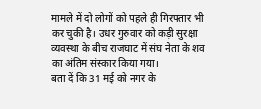मामले में दो लोगों को पहले ही गिरफ्तार भी कर चुकी है। उधर गुरुवार को कड़ी सुरक्षा व्यवस्था के बीच राजघाट में संघ नेता के शव का अंतिम संस्कार किया गया।
बता दें कि 31 मई को नगर के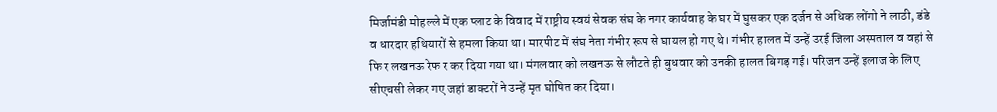मिर्जामंडी मोहल्ले में एक प्लाट के विवाद में राष्ट्रीय स्वयं सेवक संघ के नगर कार्यवाह के घर में घुसकर एक दर्जन से अधिक लोंगो ने लाठी, डंडे व धारदार हथियारों से हमला किया था। मारपीट में संघ नेता गंभीर रूप से घायल हो गए थे। गंभीर हालत में उन्हें उरई जिला अस्पताल व वहां से फि र लखनऊ रेफ र कर दिया गया था। मंगलवार को लखनऊ से लौटते ही बुधवार को उनकी हालत बिगड़ गई। परिजन उन्हें इलाज के लिए सीएचसी लेकर गए जहां डाक्टरों ने उन्हें मृत घोषित कर दिया।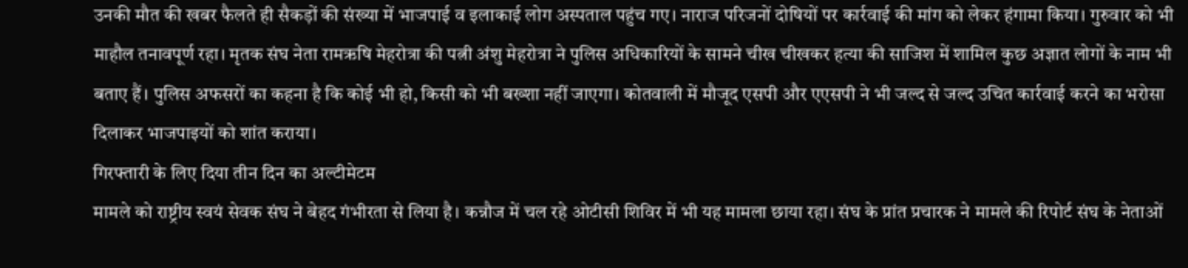उनकी मौत की खबर फैलते ही सैकड़ों की संख्या में भाजपाई व इलाकाई लोग अस्पताल पहुंच गए। नाराज परिजनों दोषियों पर कार्रवाई की मांग को लेकर हंगामा किया। गुरुवार को भी माहौल तनावपूर्ण रहा। मृतक संघ नेता रामऋषि मेहरोत्रा की पत्नी अंशु मेहरोत्रा ने पुलिस अधिकारियों के सामने चीख चीखकर हत्या की साजिश में शामिल कुछ अज्ञात लोगों के नाम भी बताए हैं। पुलिस अफसरों का कहना है कि कोई भी हो, किसी को भी बख्शा नहीं जाएगा। कोतवाली में मौजूद एसपी और एएसपी ने भी जल्द से जल्द उचित कार्रवाई करने का भरोसा दिलाकर भाजपाइयों को शांत कराया।
गिरफ्तारी के लिए दिया तीन दिन का अल्टीमेटम
मामले को राष्ट्रीय स्वयं सेवक संघ ने बेहद गंभीरता से लिया है। कन्नौज में चल रहे ओटीसी शिविर में भी यह मामला छाया रहा। संघ के प्रांत प्रचारक ने मामले की रिपोर्ट संघ के नेताओं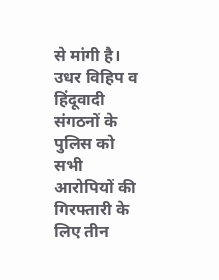से मांगी है। उधर विहिप व हिंदूवादी संगठनों के पुलिस को सभी आरोपियों की गिरफ्तारी के लिए तीन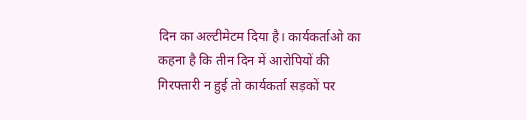दिन का अल्टीमेटम दिया है। कार्यकर्ताओ का कहना है कि तीन दिन में आरोपियों की गिरफ्तारी न हुई तो कार्यकर्ता सड़कों पर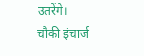उतरेंगे।
चौकी इंचार्ज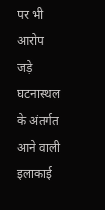पर भी आरोप जड़े
घटनास्थल के अंतर्गत आने वाली इलाकाई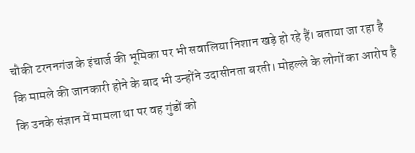चौकी टरननगंज के इंचार्ज की भूमिका पर भी सवालिया निशान खड़े हो रहे हैं। बताया जा रहा है कि मामले की जानकारी होने के बाद भी उन्होंने उदासीनता बरती। मोहल्ले के लोगों का आरोप है कि उनके संज्ञान में मामला था पर वह गुंडों को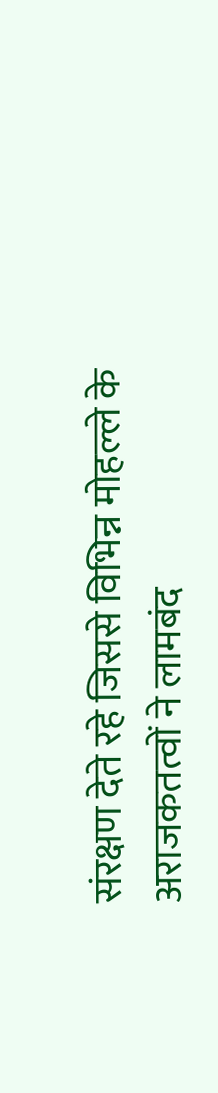संरक्षण देते रहे जिससे विभिन्न मोहल्ले के अराजकतत्वों ने लामबंद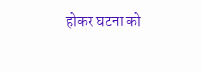होकर घटना को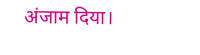अंजाम दिया।